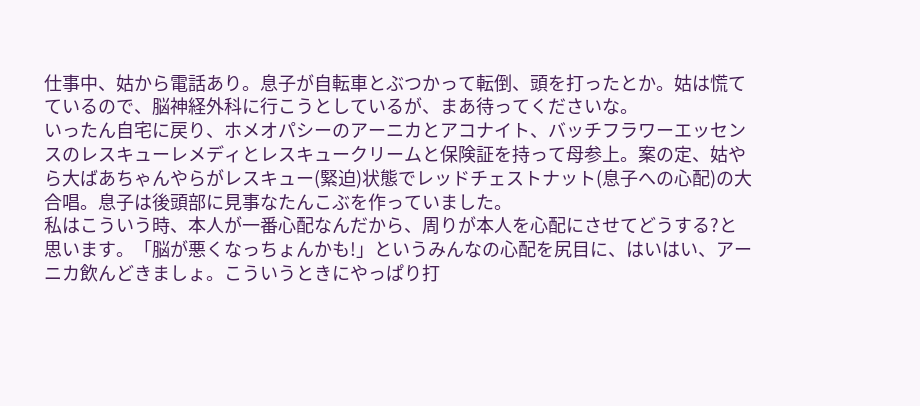仕事中、姑から電話あり。息子が自転車とぶつかって転倒、頭を打ったとか。姑は慌てているので、脳神経外科に行こうとしているが、まあ待ってくださいな。
いったん自宅に戻り、ホメオパシーのアーニカとアコナイト、バッチフラワーエッセンスのレスキューレメディとレスキュークリームと保険証を持って母参上。案の定、姑やら大ばあちゃんやらがレスキュー(緊迫)状態でレッドチェストナット(息子への心配)の大合唱。息子は後頭部に見事なたんこぶを作っていました。
私はこういう時、本人が一番心配なんだから、周りが本人を心配にさせてどうする?と思います。「脳が悪くなっちょんかも!」というみんなの心配を尻目に、はいはい、アーニカ飲んどきましょ。こういうときにやっぱり打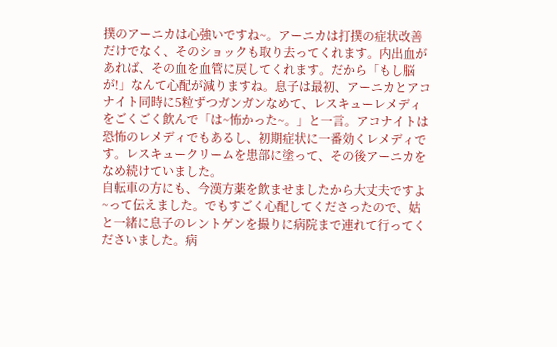撲のアーニカは心強いですね~。アーニカは打撲の症状改善だけでなく、そのショックも取り去ってくれます。内出血があれば、その血を血管に戻してくれます。だから「もし脳が!」なんて心配が減りますね。息子は最初、アーニカとアコナイト同時に5粒ずつガンガンなめて、レスキューレメディをごくごく飲んで「は~怖かった~。」と一言。アコナイトは恐怖のレメディでもあるし、初期症状に一番効くレメディです。レスキュークリームを患部に塗って、その後アーニカをなめ続けていました。
自転車の方にも、今漢方薬を飲ませましたから大丈夫ですよ~って伝えました。でもすごく心配してくださったので、姑と一緒に息子のレントゲンを撮りに病院まで連れて行ってくださいました。病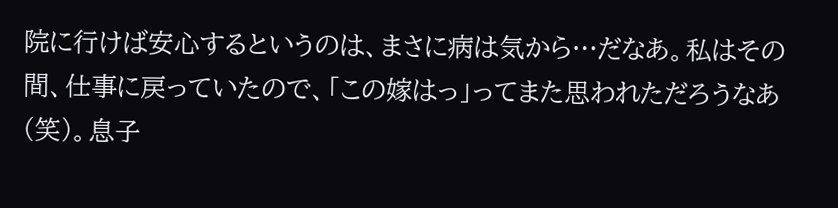院に行けば安心するというのは、まさに病は気から…だなあ。私はその間、仕事に戻っていたので、「この嫁はっ」ってまた思われただろうなあ(笑)。息子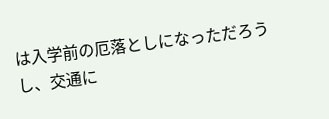は入学前の厄落としになっただろうし、交通に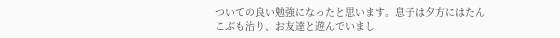ついての良い勉強になったと思います。息子は夕方にはたんこぶも治り、お友達と遊んでいまし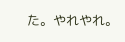た。やれやれ。